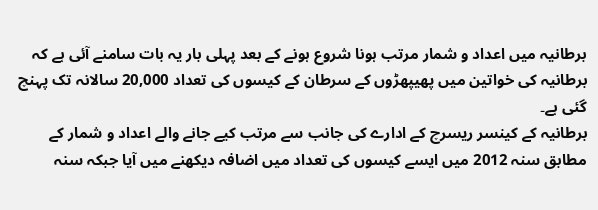برطانیہ میں اعداد و شمار مرتب ہونا شروع ہونے کے بعد پہلی بار یہ بات سامنے آئی ہے کہ برطانیہ کی خواتین میں پھیپھڑوں کے سرطان کے کیسوں کی تعداد 20,000 سالانہ تک پہنچ گئی ہے۔
برطانیہ کے کینسر ریسرچ کے ادارے کی جانب سے مرتب کیے جانے والے اعداد و شمار کے مطابق سنہ 2012 میں ایسے کیسوں کی تعداد میں اضافہ دیکھنے میں آیا جبکہ سنہ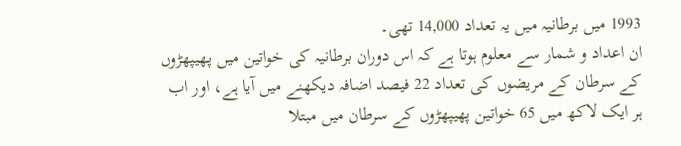1993 میں برطانیہ میں یہ تعداد 14,000 تھی۔
ان اعداد و شمار سے معلوم ہوتا ہے کہ اس دوران برطانیہ کی خواتین میں پھیپھڑوں کے سرطان کے مریضوں کی تعداد 22 فیصد اضافہ دیکھنے میں آیا ہے، اور اب ہر ایک لاکھ میں 65 خواتین پھیپھڑوں کے سرطان میں مبتلا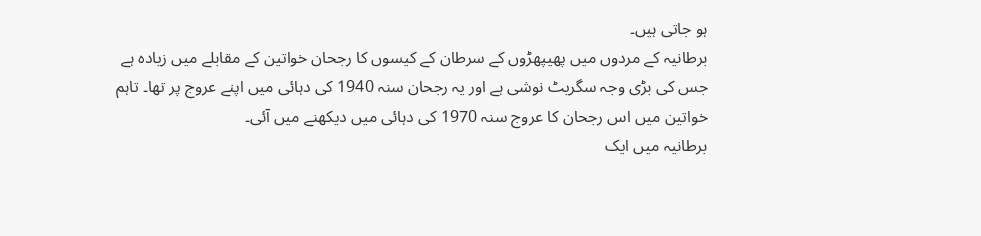ہو جاتی ہیں۔
برطانیہ کے مردوں میں پھیپھڑوں کے سرطان کے کیسوں کا رجحان خواتین کے مقابلے میں زیادہ ہے جس کی بڑی وجہ سگریٹ نوشی ہے اور یہ رجحان سنہ 1940 کی دہائی میں اپنے عروج پر تھا۔ تاہم خواتین میں اس رجحان کا عروج سنہ 1970 کی دہائی میں دیکھنے میں آئی۔
برطانیہ میں ایک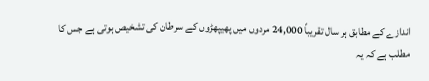اندازے کے مطابق ہر سال تقریباً 24,000 مردوں میں پھیپھڑوں کے سرطان کی تشخیص ہوتی ہے جس کا مطلب ہے کہ یہ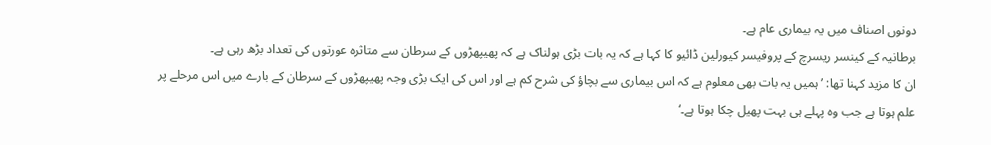دونوں اصناف میں یہ بیماری عام ہے۔
برطانیہ کے کینسر ریسرچ کے پروفیسر کیورلین ڈائیو کا کہا ہے کہ یہ بات بڑی ہولناک ہے کہ پھیپھڑوں کے سرطان سے متاثرہ عورتوں کی تعداد بڑھ رہی ہے۔
ان کا مزید کہنا تھا: ’ہمیں یہ بات بھی معلوم ہے کہ اس بیماری سے بچاؤ کی شرح کم ہے اور اس کی ایک بڑی وجہ پھیپھڑوں کے سرطان کے بارے میں اس مرحلے پر علم ہوتا ہے جب وہ پہلے ہی بہت پھیل چکا ہوتا ہے۔‘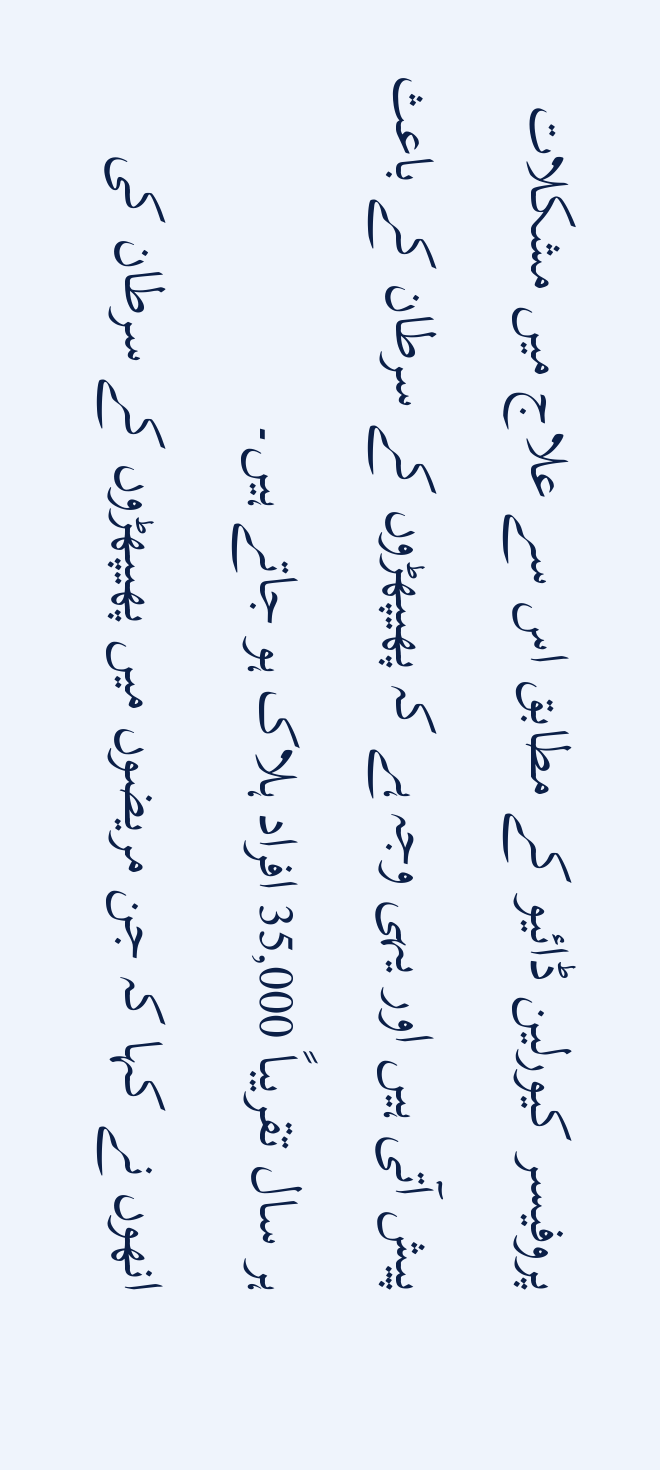پروفیسر کیورلین ڈائیو کے مطابق اس سے علاج میں مشکلات پیش آتی ہیں اور یہی وجہ ہے کہ پھیپھڑوں کے سرطان کے باعث ہر سال تقریباً 35,000 افراد ہلاک ہو جاتے ہیں۔
انھوں نے کہا کہ جن مریضوں میں پھیپھڑوں کے سرطان کی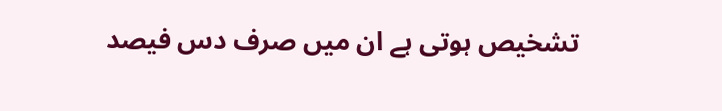تشخیص ہوتی ہے ان میں صرف دس فیصد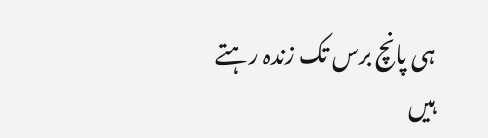ہی پانچ برس تک زندہ رہتے ہیں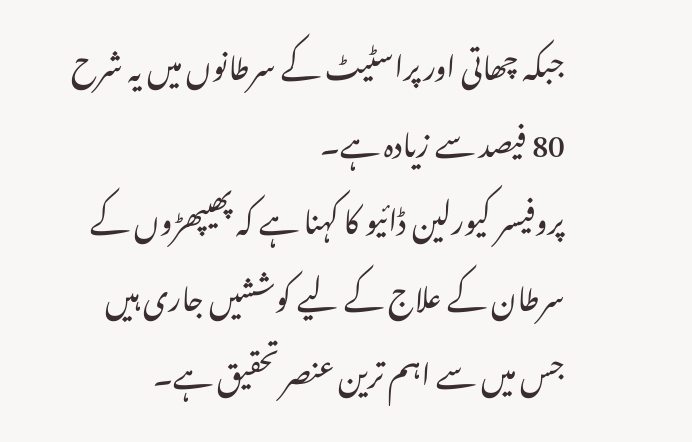جبکہ چھاتی اور پراسٹیٹ کے سرطانوں میں یہ شرح 80 فیصد سے زیادہ ہے۔
پروفیسر کیورلین ڈائیو کا کہنا ہے کہ پھیپھڑوں کے سرطان کے علاج کے لیے کوششیں جاری ہیں جس میں سے اہم ترین عنصر تحقیق ہے۔